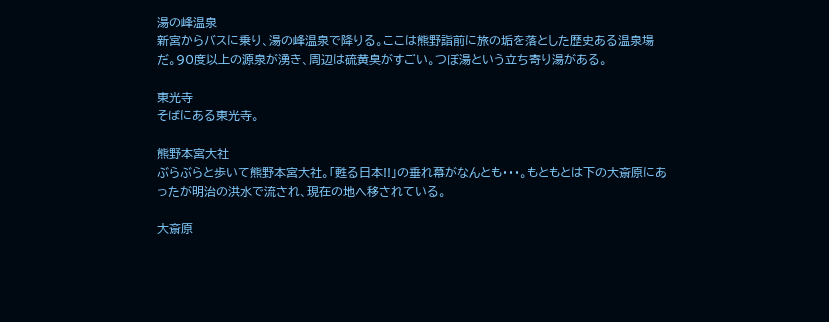湯の峰温泉
新宮からバスに乗り、湯の峰温泉で降りる。ここは熊野詣前に旅の垢を落とした歴史ある温泉場だ。90度以上の源泉が湧き、周辺は硫黄臭がすごい。つぼ湯という立ち寄り湯がある。

東光寺
そばにある東光寺。

熊野本宮大社
ぶらぶらと歩いて熊野本宮大社。「甦る日本!!」の垂れ幕がなんとも・・・。もともとは下の大斎原にあったが明治の洪水で流され、現在の地へ移されている。

大斎原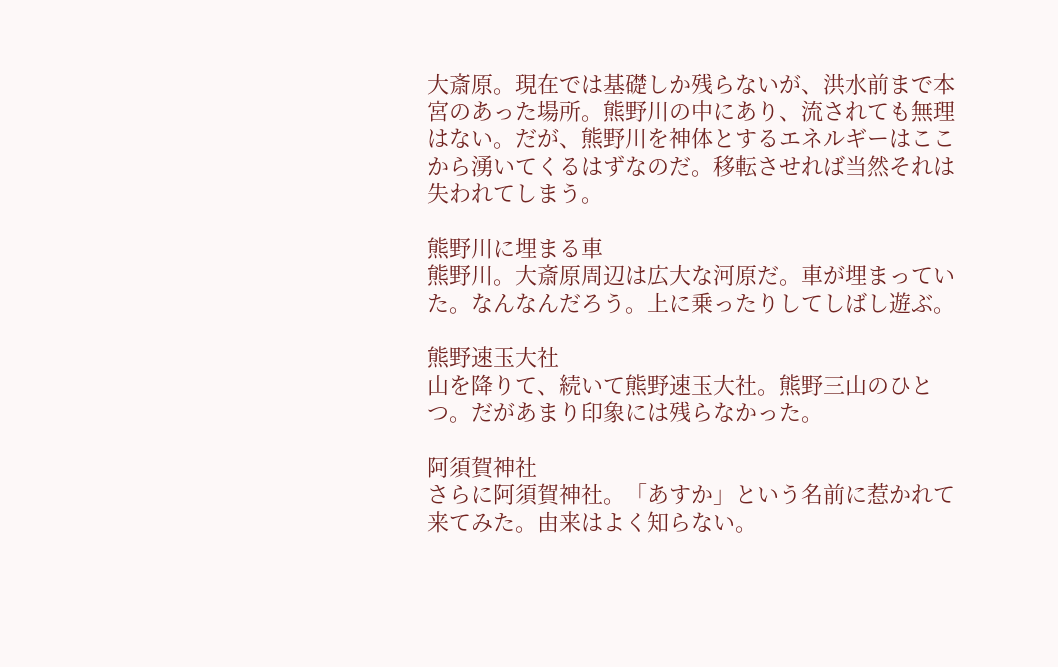大斎原。現在では基礎しか残らないが、洪水前まで本宮のあった場所。熊野川の中にあり、流されても無理はない。だが、熊野川を神体とするエネルギーはここから湧いてくるはずなのだ。移転させれば当然それは失われてしまう。

熊野川に埋まる車
熊野川。大斎原周辺は広大な河原だ。車が埋まっていた。なんなんだろう。上に乗ったりしてしばし遊ぶ。

熊野速玉大社
山を降りて、続いて熊野速玉大社。熊野三山のひとつ。だがあまり印象には残らなかった。

阿須賀神社
さらに阿須賀神社。「あすか」という名前に惹かれて来てみた。由来はよく知らない。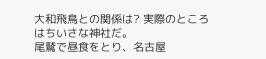大和飛鳥との関係は? 実際のところはちいさな神社だ。
尾鷲で昼食をとり、名古屋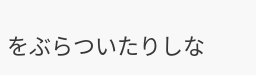をぶらついたりしな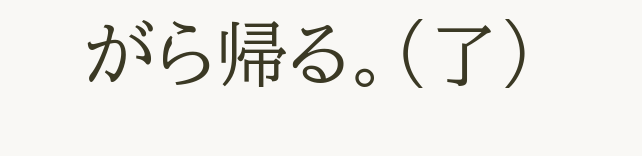がら帰る。(了)